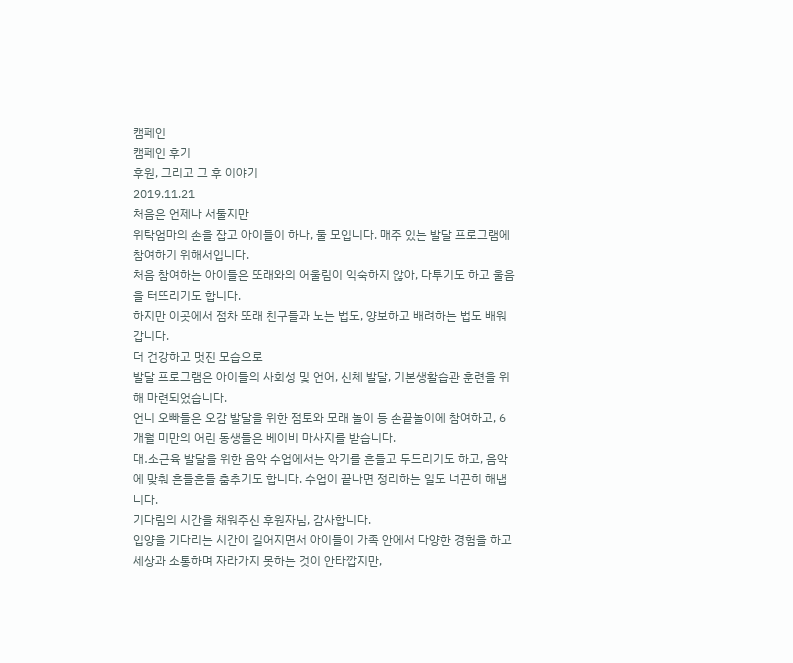캠페인
캠페인 후기
후원, 그리고 그 후 이야기
2019.11.21
처음은 언제나 서툴지만
위탁엄마의 손을 잡고 아이들이 하나, 둘 모입니다. 매주 있는 발달 프로그램에 참여하기 위해서입니다.
처음 참여하는 아이들은 또래와의 어울림이 익숙하지 않아, 다투기도 하고 울음을 터뜨리기도 합니다.
하지만 이곳에서 점차 또래 친구들과 노는 법도, 양보하고 배려하는 법도 배워갑니다.
더 건강하고 멋진 모습으로
발달 프로그램은 아이들의 사회성 및 언어, 신체 발달, 기본생활습관 훈련을 위해 마련되었습니다.
언니 오빠들은 오감 발달을 위한 점토와 모래 놀이 등 손끝놀이에 참여하고, 6개월 미만의 어린 동생들은 베이비 마사지를 받습니다.
대․소근육 발달을 위한 음악 수업에서는 악기를 흔들고 두드리기도 하고, 음악에 맞춰 흔들흔들 춤추기도 합니다. 수업이 끝나면 정리하는 일도 너끈히 해냅니다.
기다림의 시간을 채워주신 후원자님, 감사합니다.
입양을 기다리는 시간이 길어지면서 아이들이 가족 안에서 다양한 경험을 하고 세상과 소통하며 자라가지 못하는 것이 안타깝지만,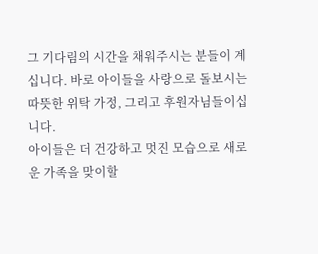그 기다림의 시간을 채워주시는 분들이 계십니다. 바로 아이들을 사랑으로 돌보시는 따뜻한 위탁 가정, 그리고 후원자님들이십니다.
아이들은 더 건강하고 멋진 모습으로 새로운 가족을 맞이할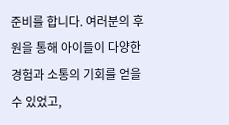준비를 합니다. 여러분의 후원을 통해 아이들이 다양한 경험과 소통의 기회를 얻을 수 있었고,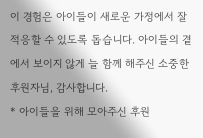이 경험은 아이들이 새로운 가정에서 잘 적응할 수 있도록 돕습니다. 아이들의 곁에서 보이지 않게 늘 함께 해주신 소중한 후원자님, 감사합니다.
* 아이들을 위해 모아주신 후원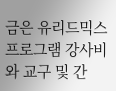금은 유리드믹스 프로그램 강사비와 교구 및 간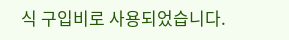식 구입비로 사용되었습니다.